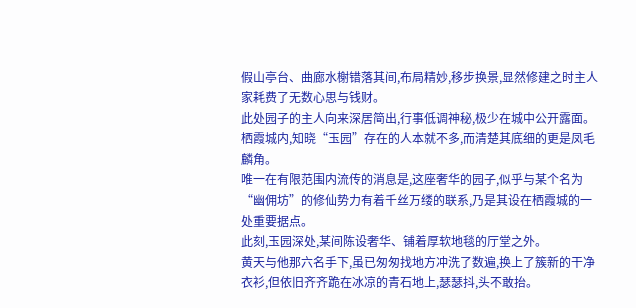假山亭台、曲廊水榭错落其间,布局精妙,移步换景,显然修建之时主人家耗费了无数心思与钱财。
此处园子的主人向来深居简出,行事低调神秘,极少在城中公开露面。
栖霞城内,知晓“玉园”存在的人本就不多,而清楚其底细的更是凤毛麟角。
唯一在有限范围内流传的消息是,这座奢华的园子,似乎与某个名为“幽佣坊”的修仙势力有着千丝万缕的联系,乃是其设在栖霞城的一处重要据点。
此刻,玉园深处,某间陈设奢华、铺着厚软地毯的厅堂之外。
黄天与他那六名手下,虽已匆匆找地方冲洗了数遍,换上了簇新的干净衣衫,但依旧齐齐跪在冰凉的青石地上,瑟瑟抖,头不敢抬。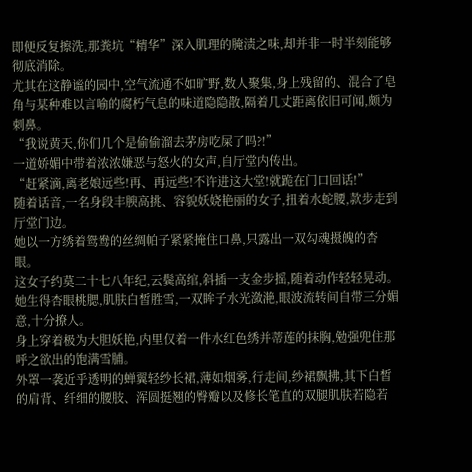即便反复擦洗,那粪坑“精华”深入肌理的腌渍之味,却并非一时半刻能够彻底消除。
尤其在这静谧的园中,空气流通不如旷野,数人聚集,身上残留的、混合了皂角与某种难以言喻的腐朽气息的味道隐隐散,隔着几丈距离依旧可闻,颇为刺鼻。
“我说黄天,你们几个是偷偷溜去茅房吃屎了吗?!”
一道娇媚中带着浓浓嫌恶与怒火的女声,自厅堂内传出。
“赶紧滴,离老娘远些!再、再远些!不许进这大堂!就跪在门口回话!”
随着话音,一名身段丰腴高挑、容貌妖娆艳丽的女子,扭着水蛇腰,款步走到厅堂门边。
她以一方绣着鸳鸯的丝绸帕子紧紧掩住口鼻,只露出一双勾魂摄魄的杏眼。
这女子约莫二十七八年纪,云鬓高绾,斜插一支金步摇,随着动作轻轻晃动。
她生得杏眼桃腮,肌肤白皙胜雪,一双眸子水光潋滟,眼波流转间自带三分媚意,十分撩人。
身上穿着极为大胆妖艳,内里仅着一件水红色绣并蒂莲的抹胸,勉强兜住那呼之欲出的饱满雪脯。
外罩一袭近乎透明的蝉翼轻纱长裙,薄如烟雾,行走间,纱裙飘拂,其下白皙的肩背、纤细的腰肢、浑圆挺翘的臀瓣以及修长笔直的双腿肌肤若隐若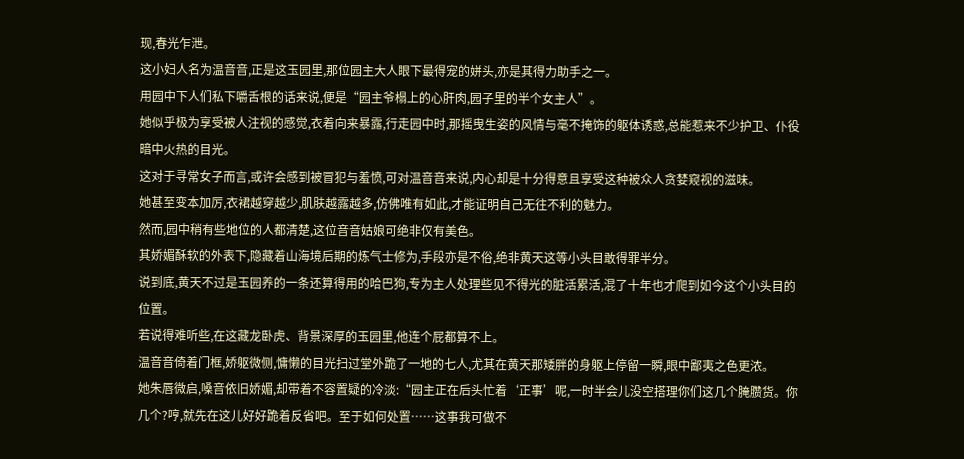现,春光乍泄。
这小妇人名为温音音,正是这玉园里,那位园主大人眼下最得宠的姘头,亦是其得力助手之一。
用园中下人们私下嚼舌根的话来说,便是“园主爷榻上的心肝肉,园子里的半个女主人”。
她似乎极为享受被人注视的感觉,衣着向来暴露,行走园中时,那摇曳生姿的风情与毫不掩饰的躯体诱惑,总能惹来不少护卫、仆役暗中火热的目光。
这对于寻常女子而言,或许会感到被冒犯与羞愤,可对温音音来说,内心却是十分得意且享受这种被众人贪婪窥视的滋味。
她甚至变本加厉,衣裙越穿越少,肌肤越露越多,仿佛唯有如此,才能证明自己无往不利的魅力。
然而,园中稍有些地位的人都清楚,这位音音姑娘可绝非仅有美色。
其娇媚酥软的外表下,隐藏着山海境后期的炼气士修为,手段亦是不俗,绝非黄天这等小头目敢得罪半分。
说到底,黄天不过是玉园养的一条还算得用的哈巴狗,专为主人处理些见不得光的脏活累活,混了十年也才爬到如今这个小头目的位置。
若说得难听些,在这藏龙卧虎、背景深厚的玉园里,他连个屁都算不上。
温音音倚着门框,娇躯微侧,慵懒的目光扫过堂外跪了一地的七人,尤其在黄天那矮胖的身躯上停留一瞬,眼中鄙夷之色更浓。
她朱唇微启,嗓音依旧娇媚,却带着不容置疑的冷淡:“园主正在后头忙着‘正事’呢,一时半会儿没空搭理你们这几个腌臜货。你几个?哼,就先在这儿好好跪着反省吧。至于如何处置……这事我可做不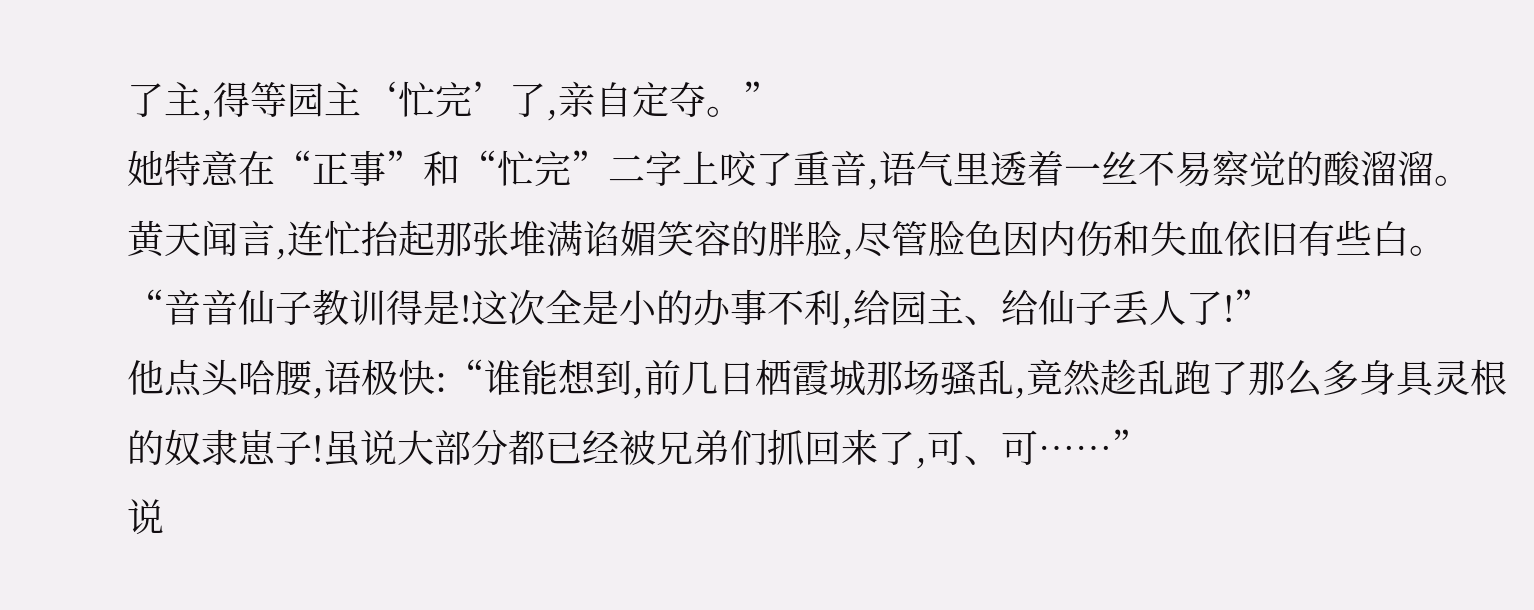了主,得等园主‘忙完’了,亲自定夺。”
她特意在“正事”和“忙完”二字上咬了重音,语气里透着一丝不易察觉的酸溜溜。
黄天闻言,连忙抬起那张堆满谄媚笑容的胖脸,尽管脸色因内伤和失血依旧有些白。
“音音仙子教训得是!这次全是小的办事不利,给园主、给仙子丢人了!”
他点头哈腰,语极快:“谁能想到,前几日栖霞城那场骚乱,竟然趁乱跑了那么多身具灵根的奴隶崽子!虽说大部分都已经被兄弟们抓回来了,可、可……”
说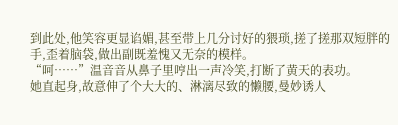到此处,他笑容更显谄媚,甚至带上几分讨好的猥琐,搓了搓那双短胖的手,歪着脑袋,做出副既羞愧又无奈的模样。
“呵……”温音音从鼻子里哼出一声冷笑,打断了黄天的表功。
她直起身,故意伸了个大大的、淋漓尽致的懒腰,曼妙诱人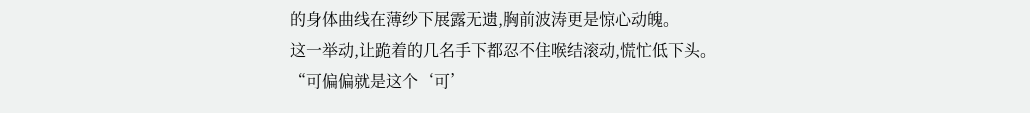的身体曲线在薄纱下展露无遗,胸前波涛更是惊心动魄。
这一举动,让跪着的几名手下都忍不住喉结滚动,慌忙低下头。
“可偏偏就是这个‘可’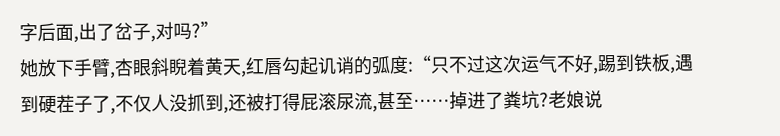字后面,出了岔子,对吗?”
她放下手臂,杏眼斜睨着黄天,红唇勾起讥诮的弧度:“只不过这次运气不好,踢到铁板,遇到硬茬子了,不仅人没抓到,还被打得屁滚尿流,甚至……掉进了粪坑?老娘说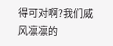得可对啊?我们威风凛凛的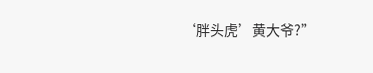‘胖头虎’黄大爷?”